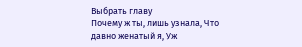Выбрать главу
Почему ж ты, лишь узнала, Что давно женатый я, Уж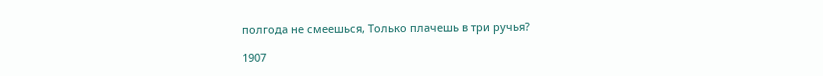полгода не смеешься, Только плачешь в три ручья?

1907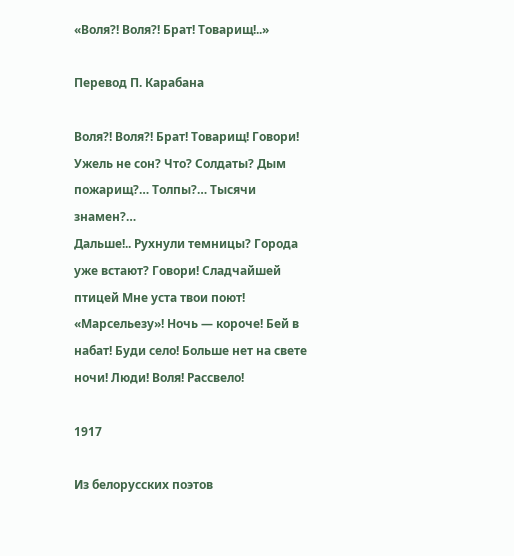«Воля?! Воля?! Брат! Товарищ!..»

Перевод П. Карабана

Воля?! Воля?! Брат! Товарищ! Говори! Ужель не сон? Что? Солдаты? Дым пожарищ?… Толпы?… Тысячи знамен?…
Дальше!.. Рухнули темницы? Города уже встают? Говори! Сладчайшей птицей Мне уста твои поют!
«Марсельезу»! Ночь — короче! Бей в набат! Буди село! Больше нет на свете ночи! Люди! Воля! Рассвело!

1917

Из белорусских поэтов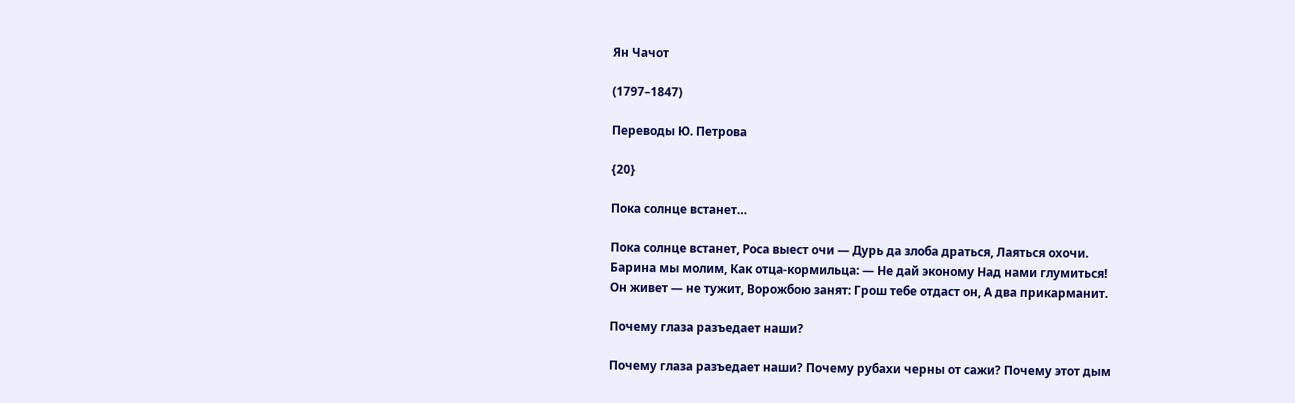Ян Чачот

(1797–1847)

Переводы Ю. Петрова

{20}

Пока солнце встанет…

Пока солнце встанет, Роса выест очи — Дурь да злоба драться, Лаяться охочи.
Барина мы молим, Как отца-кормильца: — Не дай эконому Над нами глумиться!
Он живет — не тужит, Ворожбою занят: Грош тебе отдаст он, А два прикарманит.

Почему глаза разъедает наши?

Почему глаза разъедает наши? Почему рубахи черны от сажи? Почему этот дым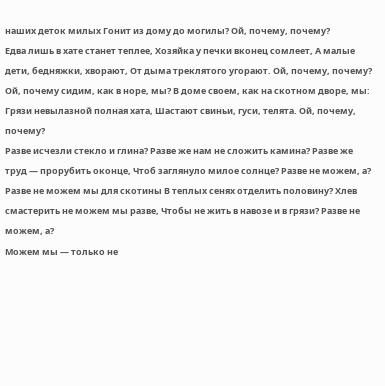наших деток милых Гонит из дому до могилы? Ой, почему, почему?
Едва лишь в хате станет теплее, Хозяйка у печки вконец сомлеет, А малые дети, бедняжки, хворают, От дыма треклятого угорают. Ой, почему, почему?
Ой, почему сидим, как в норе, мы? В доме своем, как на скотном дворе, мы: Грязи невылазной полная хата, Шастают свиньи, гуси, телята. Ой, почему, почему?
Разве исчезли стекло и глина? Разве же нам не сложить камина? Разве же труд — прорубить оконце, Чтоб заглянуло милое солнце? Разве не можем, а?
Разве не можем мы для скотины В теплых сенях отделить половину? Хлев смастерить не можем мы разве, Чтобы не жить в навозе и в грязи? Разве не можем, а?
Можем мы — только не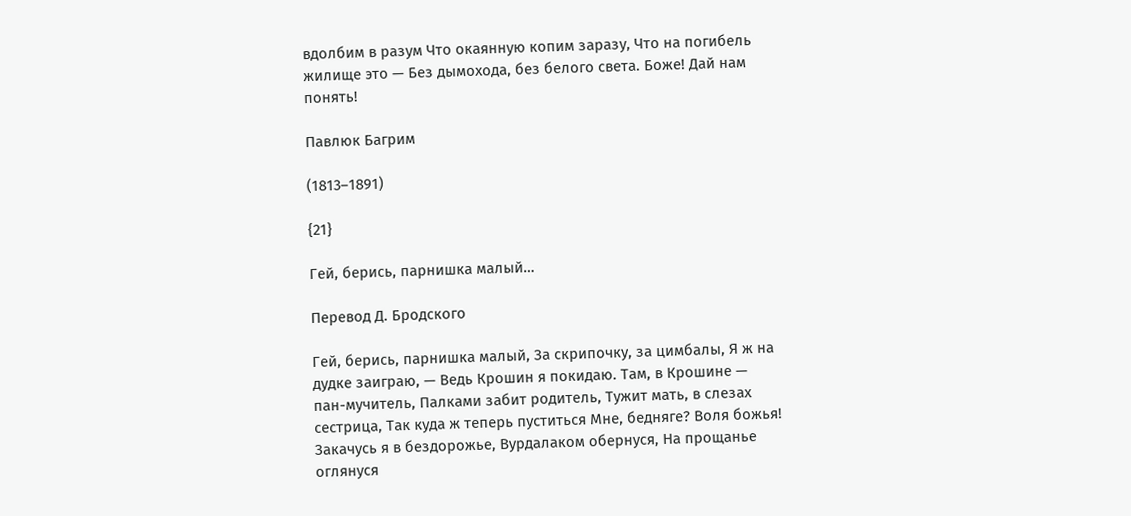вдолбим в разум Что окаянную копим заразу, Что на погибель жилище это — Без дымохода, без белого света. Боже! Дай нам понять!

Павлюк Багрим

(1813–1891)

{21}

Гей, берись, парнишка малый…

Перевод Д. Бродского

Гей, берись, парнишка малый, За скрипочку, за цимбалы, Я ж на дудке заиграю, — Ведь Крошин я покидаю. Там, в Крошине — пан-мучитель, Палками забит родитель, Тужит мать, в слезах сестрица, Так куда ж теперь пуститься Мне, бедняге? Воля божья! Закачусь я в бездорожье, Вурдалаком обернуся, На прощанье оглянуся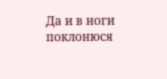Да и в ноги поклонюся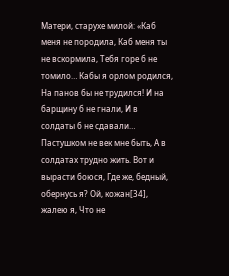Матери, старухе милой: «Каб меня не породила, Каб меня ты не вскормила, Тебя горе б не томило… Кабы я орлом родился, На панов бы не трудился! И на барщину б не гнали, И в солдаты б не сдавали… Пастушком не век мне быть, А в солдатах трудно жить. Вот и вырасти боюся, Где же, бедный, обернусь я? Ой, кожан[34], жалею я, Что не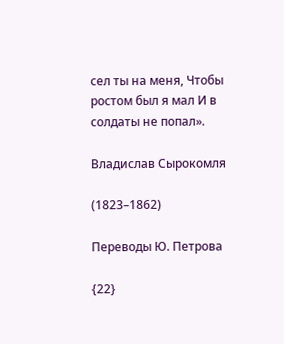сел ты на меня, Чтобы ростом был я мал И в солдаты не попал».

Владислав Сырокомля

(1823–1862)

Переводы Ю. Петрова

{22}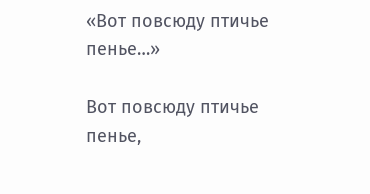«Вот повсюду птичье пенье…»

Вот повсюду птичье пенье,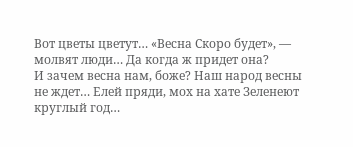Вот цветы цветут… «Весна Скоро будет», — молвят люди… Да когда ж придет она?
И зачем весна нам, боже? Наш народ весны не ждет… Елей пряди, мох на хате Зеленеют круглый год…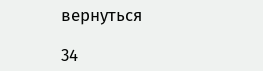вернуться

34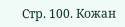Стр. 100. Кожан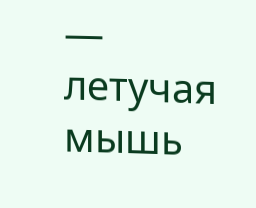— летучая мышь